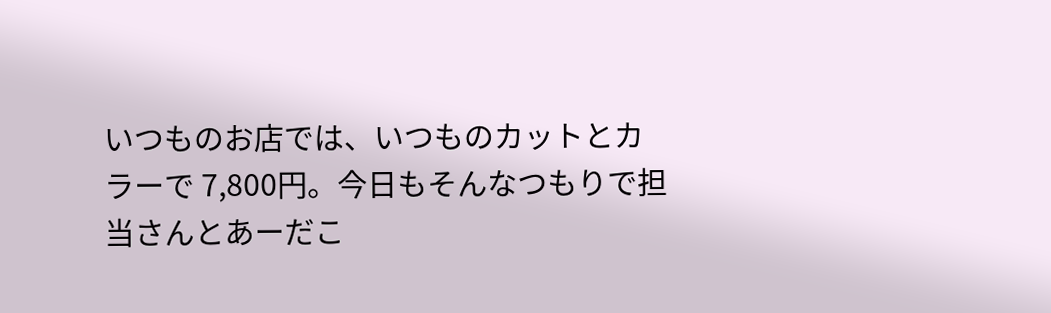いつものお店では、いつものカットとカラーで 7,800円。今日もそんなつもりで担当さんとあーだこ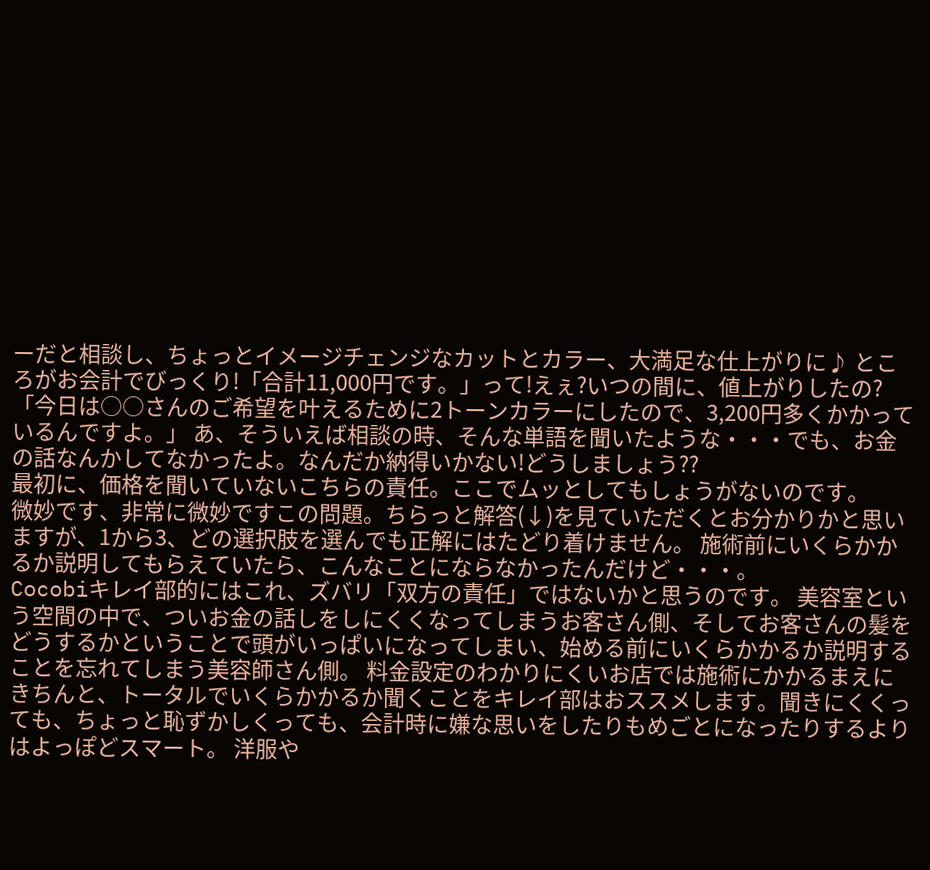ーだと相談し、ちょっとイメージチェンジなカットとカラー、大満足な仕上がりに♪ ところがお会計でびっくり!「合計11,000円です。」って!えぇ?いつの間に、値上がりしたの? 「今日は○○さんのご希望を叶えるために2トーンカラーにしたので、3,200円多くかかっているんですよ。」 あ、そういえば相談の時、そんな単語を聞いたような・・・でも、お金の話なんかしてなかったよ。なんだか納得いかない!どうしましょう??
最初に、価格を聞いていないこちらの責任。ここでムッとしてもしょうがないのです。
微妙です、非常に微妙ですこの問題。ちらっと解答(↓)を見ていただくとお分かりかと思いますが、1から3、どの選択肢を選んでも正解にはたどり着けません。 施術前にいくらかかるか説明してもらえていたら、こんなことにならなかったんだけど・・・。
Cocobiキレイ部的にはこれ、ズバリ「双方の責任」ではないかと思うのです。 美容室という空間の中で、ついお金の話しをしにくくなってしまうお客さん側、そしてお客さんの髪をどうするかということで頭がいっぱいになってしまい、始める前にいくらかかるか説明することを忘れてしまう美容師さん側。 料金設定のわかりにくいお店では施術にかかるまえにきちんと、トータルでいくらかかるか聞くことをキレイ部はおススメします。聞きにくくっても、ちょっと恥ずかしくっても、会計時に嫌な思いをしたりもめごとになったりするよりはよっぽどスマート。 洋服や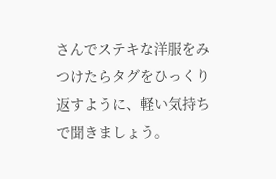さんでステキな洋服をみつけたらタグをひっくり返すように、軽い気持ちで聞きましょう。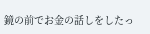鏡の前でお金の話しをしたっ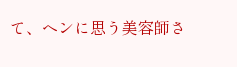て、ヘンに思う美容師さ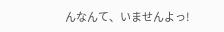んなんて、いませんよっ!